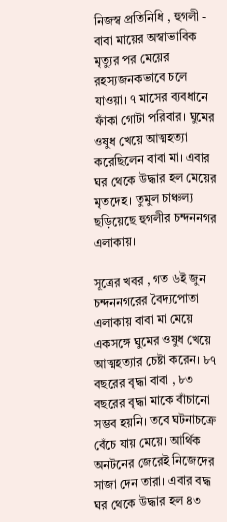নিজস্ব প্রতিনিধি , হুগলী - বাবা মায়ের অস্বাভাবিক মৃত্যুর পর মেয়ের রহস্যজনকভাবে চলে যাওয়া। ৭ মাসের ব্যবধানে ফাঁকা গোটা পরিবার। ঘুমের ওষুধ খেয়ে আত্মহত্যা করেছিলেন বাবা মা। এবার ঘর থেকে উদ্ধার হল মেয়ের মৃতদেহ। তুমুল চাঞ্চল্য ছড়িয়েছে হুগলীর চন্দননগর এলাকায়।

সূত্রের খবর , গত ৬ই জুন চন্দননগরের বৈদ্যপোতা এলাকায় বাবা মা মেয়ে একসঙ্গে ঘুমের ওষুধ খেয়ে আত্মহত্যার চেষ্টা করেন। ৮৭ বছরের বৃদ্ধা বাবা , ৮৩ বছরের বৃদ্ধা মাকে বাঁচানো সম্ভব হয়নি। তবে ঘটনাচক্রে বেঁচে যায় মেয়ে। আর্থিক অনটনের জেরেই নিজেদের সাজা দেন তারা। এবার বদ্ধ ঘর থেকে উদ্ধার হল ৪৩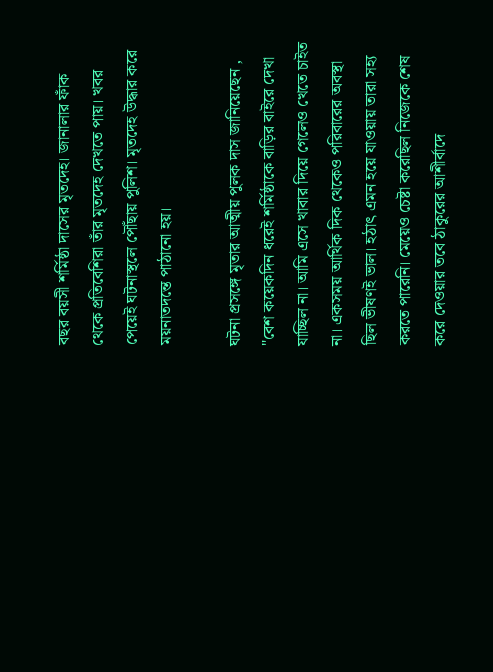বছর বয়সী শর্মিষ্ঠা দাসের মৃতদেহ। জানালার ফাঁক থেকে প্রতিবেশিরা তাঁর মৃতদেহ দেখতে পায়। খবর পেয়েই ঘটনাস্থলে পৌঁছায় পুলিশ। মৃতদেহ উদ্ধার করে ময়নাতদন্তে পাঠানো হয়।

ঘটনা প্রসঙ্গে মৃতার আত্মীয় পুলক দাস জানিয়েছেন , "বেশ কয়েকদিন ধরেই শর্মিষ্ঠাকে বাড়ির বাইরে দেখা যাচ্ছিল না। আমি এসে খাবার দিয়ে গেলেও খেতে চাইত না। একসময় আর্থিক দিক থেকেও পরিবারের অবস্থা ছিল ভীষণই ভাল। হঠাৎ এমন হয়ে যাওয়ায় তারা সহ্য করতে পারেনি। মেয়েও চেষ্টা করেছিল নিজেকে শেষ করে দেওয়ার তবে ঠাকুরের আশীর্বাদে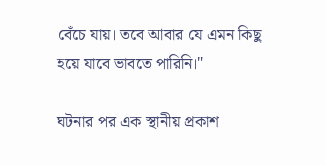বেঁচে যায়। তবে আবার যে এমন কিছু হয়ে যাবে ভাবতে পারিনি।"

ঘটনার পর এক স্থানীয় প্রকাশ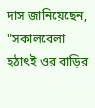দাস জানিয়েছেন, "সকালবেলা হঠাৎই ওর বাড়ির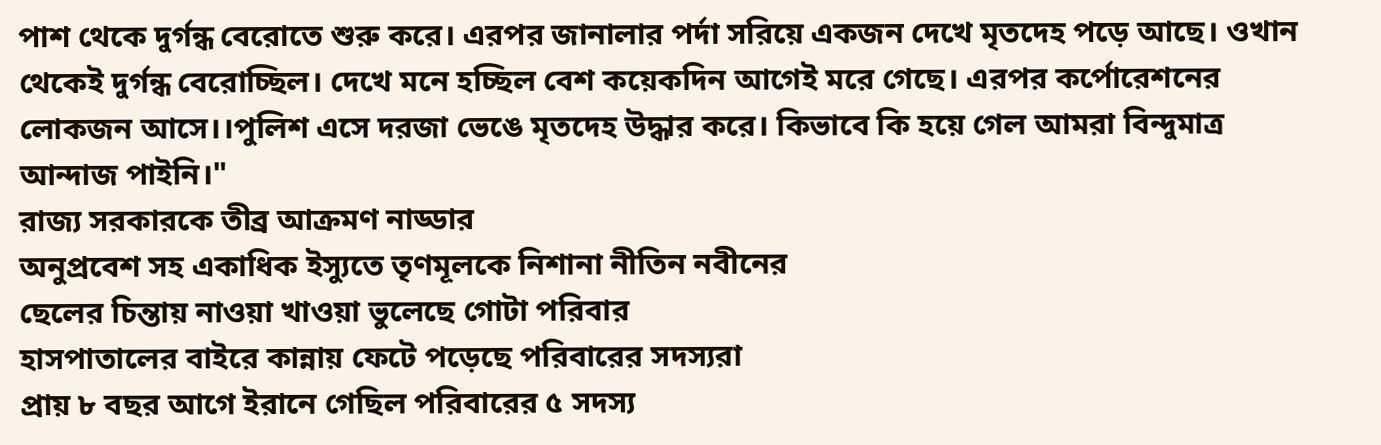পাশ থেকে দুর্গন্ধ বেরোতে শুরু করে। এরপর জানালার পর্দা সরিয়ে একজন দেখে মৃতদেহ পড়ে আছে। ওখান থেকেই দুর্গন্ধ বেরোচ্ছিল। দেখে মনে হচ্ছিল বেশ কয়েকদিন আগেই মরে গেছে। এরপর কর্পোরেশনের লোকজন আসে।।পুলিশ এসে দরজা ভেঙে মৃতদেহ উদ্ধার করে। কিভাবে কি হয়ে গেল আমরা বিন্দুমাত্র আন্দাজ পাইনি।"
রাজ্য সরকারকে তীব্র আক্রমণ নাড্ডার
অনুপ্রবেশ সহ একাধিক ইস্যুতে তৃণমূলকে নিশানা নীতিন নবীনের
ছেলের চিন্তায় নাওয়া খাওয়া ভুলেছে গোটা পরিবার
হাসপাতালের বাইরে কান্নায় ফেটে পড়েছে পরিবারের সদস্যরা
প্রায় ৮ বছর আগে ইরানে গেছিল পরিবারের ৫ সদস্য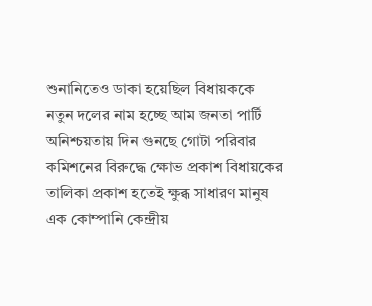শুনানিতেও ডাকা হয়েছিল বিধায়ককে
নতুন দলের নাম হচ্ছে আম জনতা পার্টি
অনিশ্চয়তায় দিন গুনছে গোটা পরিবার
কমিশনের বিরুদ্ধে ক্ষোভ প্রকাশ বিধায়কের
তালিকা প্রকাশ হতেই ক্ষুব্ধ সাধারণ মানুষ
এক কোম্পানি কেন্দ্রীয়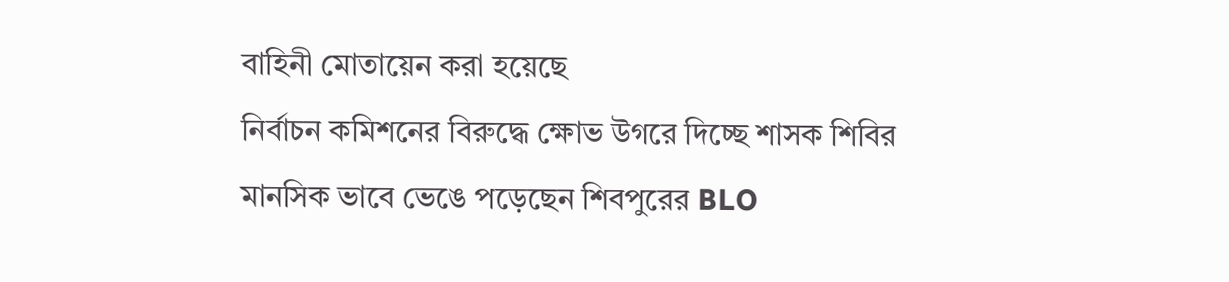বাহিনী মোতায়েন করা হয়েছে
নির্বাচন কমিশনের বিরুদ্ধে ক্ষোভ উগরে দিচ্ছে শাসক শিবির
মানসিক ভাবে ভেঙে পড়েছেন শিবপুরের BLO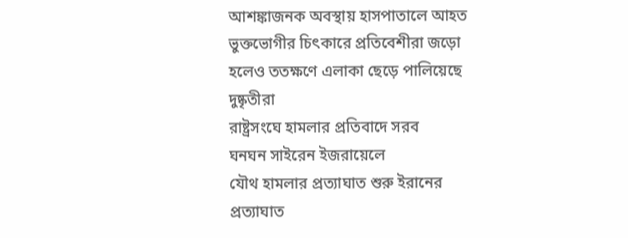আশঙ্কাজনক অবস্থায় হাসপাতালে আহত
ভুক্তভোগীর চিৎকারে প্রতিবেশীরা জড়ো হলেও ততক্ষণে এলাকা ছেড়ে পালিয়েছে দুষ্কৃতীরা
রাষ্ট্রসংঘে হামলার প্রতিবাদে সরব
ঘনঘন সাইরেন ইজরায়েলে
যৌথ হামলার প্রত্যাঘাত শুরু ইরানের
প্রত্যাঘাত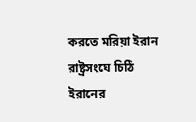করতে মরিয়া ইরান
রাষ্ট্রসংঘে চিঠি ইরানের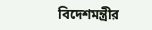বিদেশমন্ত্রীর